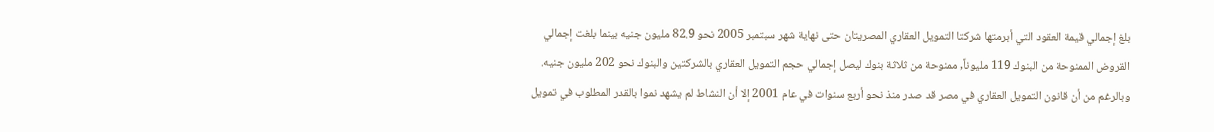بلغ إجمالي قيمة العقود التي أبرمتها شركتا التمويل العقاري المصريتان حتى نهاية شهر سبتمبر 2005 نحو 82.9 مليون جنيه بينما بلغت إجمالي القروض الممنوحة من البنوك 119 مليوناً, ممنوحة من ثلاثة بنوك ليصل إجمالي حجم التمويل العقاري بالشركتين والبنوك نحو 202 مليون جنيه.
وبالرغم من أن قانون التمويل العقاري في مصر قد صدر منذ نحو أربع سنوات في عام 2001 إلا أن النشاط لم يشهد نموا بالقدر المطلوب في تمويل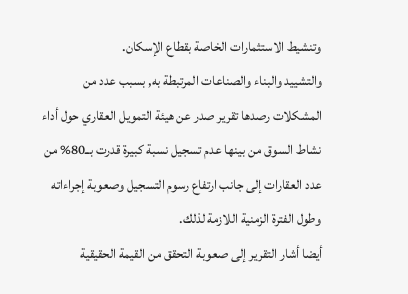وتنشيط الاستثمارات الخاصة بقطاع الإسكان.
والتشييد والبناء والصناعات المرتبطة به, بسبب عدد من المشكلات رصدها تقرير صدر عن هيئة التمويل العقاري حول أداء نشاط السوق من بينها عدم تسجيل نسبة كبيرة قدرت بــ80% من عدد العقارات إلى جانب ارتفاع رسوم التسجيل وصعوبة إجراءاته وطول الفترة الزمنية اللازمة لذلك.
أيضا أشار التقرير إلى صعوبة التحقق من القيمة الحقيقية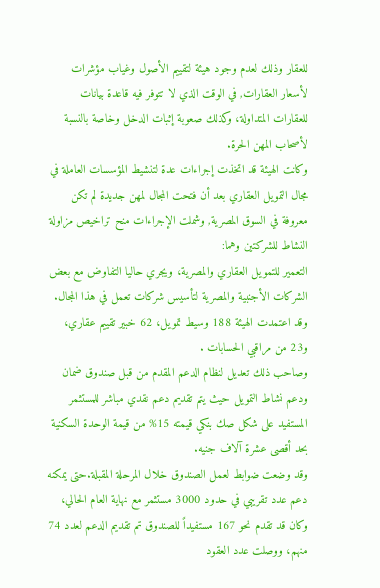للعقار وذلك لعدم وجود هيئة لتقييم الأصول وغياب مؤشرات لأسعار العقارات, في الوقت الذي لا تتوفر فيه قاعدة بيانات للعقارات المتداولة، وكذلك صعوبة إثبات الدخل وخاصة بالنسبة لأصحاب المهن الحرة.
وكانت الهيئة قد اتخذت إجراءات عدة لتنشيط المؤسسات العاملة في مجال التمويل العقاري بعد أن فتحت المجال لمهن جديدة لم تكن معروفة في السوق المصرية, وشملت الإجراءات منح تراخيص مزاولة النشاط للشركتين وهما:
التعمير للتمويل العقاري والمصرية، ويجري حاليا التفاوض مع بعض الشركات الأجنبية والمصرية لتأسيس شركات تعمل في هذا المجال. وقد اعتمدت الهيئة 188 وسيط تمويل، 62 خبير تقييم عقاري، و23 من مراقبي الحسابات .
وصاحب ذلك تعديل لنظام الدعم المقدم من قبل صندوق ضمان ودعم نشاط التمويل حيث يتم تقديم دعم نقدي مباشر للمستثمر المستفيد على شكل صك بنكي قيمته 15% من قيمة الوحدة السكنية بحد أقصى عشرة آلاف جنيه.
وقد وضعت ضوابط لعمل الصندوق خلال المرحلة المقبلة.حتى يمكنه دعم عدد تقريبي في حدود 3000 مستثمر مع نهاية العام الحالي، وكان قد تقدم نحو 167 مستفيداً للصندوق تم تقديم الدعم لعدد 74 منهم، ووصلت عدد العقود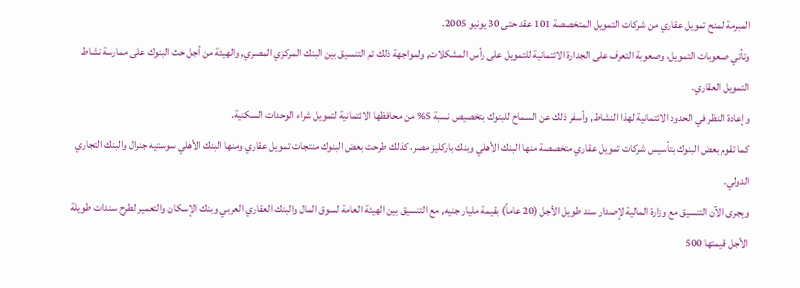المبرمة لمنح تمويل عقاري من شركات التمويل المتخصصة 101 عقد حتى 30 يونيو 2005.
وتأتي صعوبات التمويل، وصعوبة التعرف على الجدارة الائتمانية للتمويل على رأس المشكلات, ولمواجهة ذلك تم التنسيق بين البنك المركزي المصري, والهيئة من أجل حث البنوك على ممارسة نشاط التمويل العقاري.
وإعادة النظر في الحدود الائتمانية لهذا النشاط, وأسفر ذلك عن السماح للبنوك بتخصيص نسبة 5% من محافظها الائتمانية لتمويل شراء الوحدات السكنية.
كما تقوم بعض البنوك بتأسيس شركات تمويل عقاري متخصصة منها البنك الأهلي وبنك باركليز مصر، كذلك طرحت بعض البنوك منتجات تمويل عقاري ومنها البنك الأهلي سوستيه جنرال والبنك التجاري الدولي.
ويجرى الآن التنسيق مع وزارة المالية لإصدار سند طويل الأجل (20 عاماً) بقيمة مليار جنيه, مع التنسيق بين الهيئة العامة لسوق المال والبنك العقاري العربي وبنك الإسكان والتعمير لطرح سندات طويلة الأجل قيمتها 500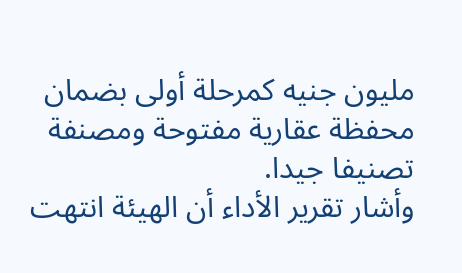مليون جنيه كمرحلة أولى بضمان محفظة عقارية مفتوحة ومصنفة تصنيفا جيدا.
وأشار تقرير الأداء أن الهيئة انتهت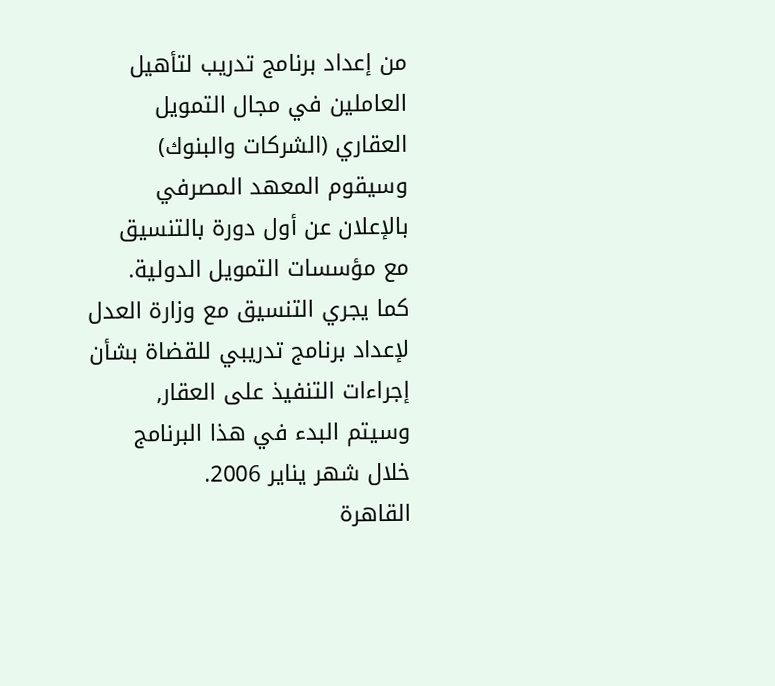من إعداد برنامج تدريب لتأهيل العاملين في مجال التمويل العقاري (الشركات والبنوك) وسيقوم المعهد المصرفي بالإعلان عن أول دورة بالتنسيق مع مؤسسات التمويل الدولية.
كما يجري التنسيق مع وزارة العدل لإعداد برنامج تدريبي للقضاة بشأن إجراءات التنفيذ على العقار, وسيتم البدء في هذا البرنامج خلال شهر يناير 2006.
القاهرة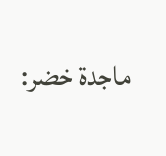ماجدة خضر: